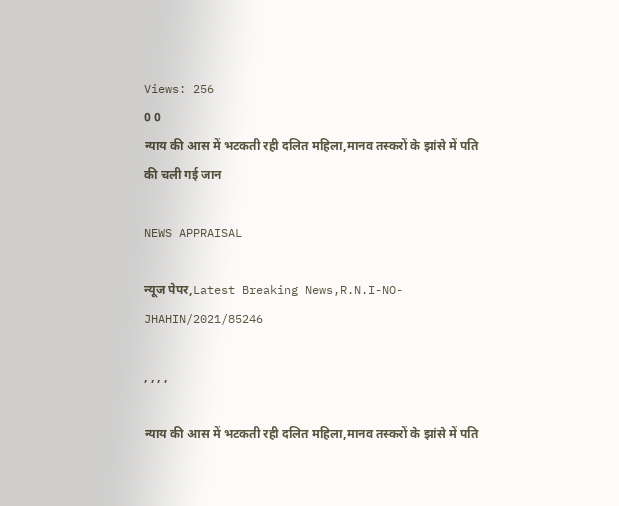Views: 256
0 0
न्याय की आस में भटकती रही दलित महिला,मानव तस्करों के झांसे में पति की चली गई जान

NEWS APPRAISAL

न्यूज पेपर,Latest Breaking News,R.N.I-NO-JHAHIN/2021/85246

, , , ,

न्याय की आस में भटकती रही दलित महिला,मानव तस्करों के झांसे में पति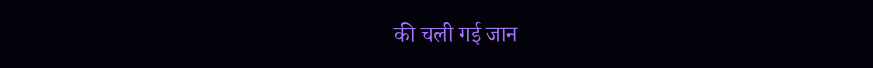की चली गई जान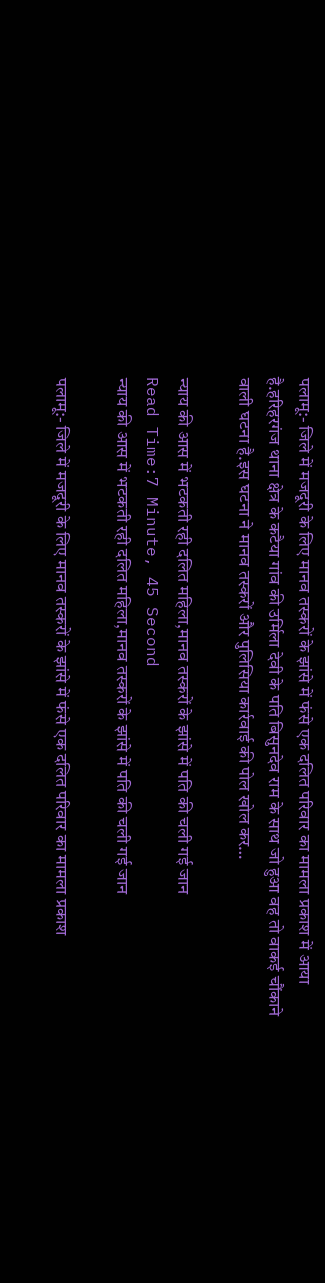पलामू:- जिले में मजदूरी के लिए मानव तस्करों के झांसे में फंसे एक दलित परिवार का मामला प्रकाश में आया है.हरिहरगंज थाना क्षेत्र के कटैया गांव की उर्मिला देवी के पति बिसुनदेव‌ राम के साथ जो हुआ वह तो वाकई चौंकाने वाली घटना है.इस घटना ने मानव तस्करों और पुलिसिया कार्रवाई की पोल खोल कर…

न्याय की आस में भटकती रही दलित महिला,मानव तस्करों के झांसे में पति की चली गई जान
Read Time:7 Minute, 45 Second
न्याय की आस में भटकती रही दलित महिला,मानव तस्करों के झांसे में पति की चली गई जान

पलामू:- जिले में मजदूरी के लिए मानव तस्करों के झांसे में फंसे एक दलित परिवार का मामला प्रकाश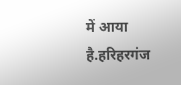में आया है.हरिहरगंज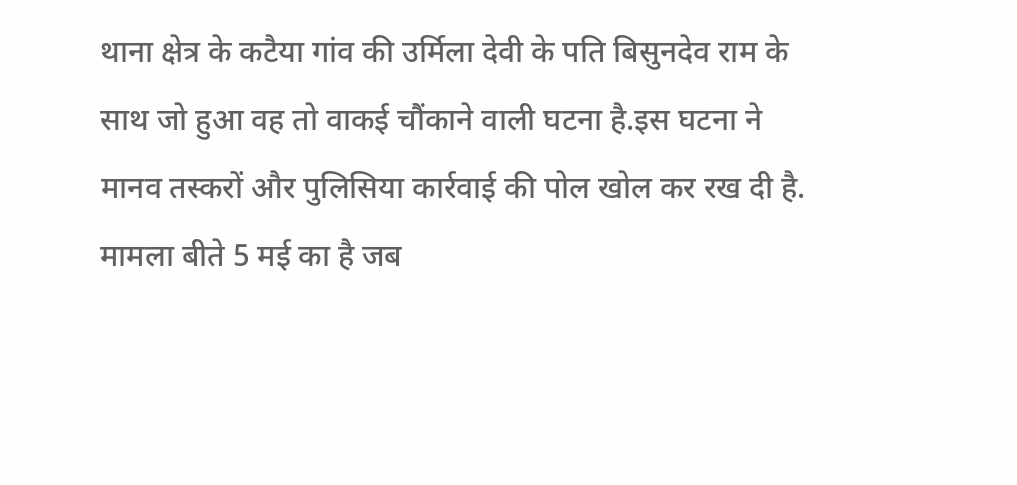थाना क्षेत्र के कटैया गांव की उर्मिला देवी के पति बिसुनदेव‌ राम के साथ जो हुआ वह तो वाकई चौंकाने वाली घटना है.इस घटना ने मानव तस्करों और पुलिसिया कार्रवाई की पोल खोल कर रख दी है.
मामला बीते 5 मई का है जब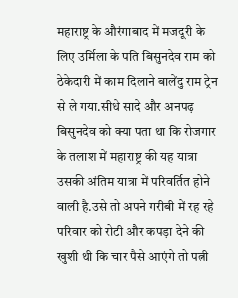महाराष्ट्र के औरंगाबाद में मजदूरी के लिए उर्मिला के पति बिसुनदेव राम को ठेकेदारी में काम दिलाने बालेंदु राम ट्रेन से ले गया.सीधे सादे और अनपढ़ बिसुनदेव को क्या पता था कि रोजगार के तलाश में महाराष्ट्र की यह यात्रा उसकी अंतिम यात्रा में परिवर्तित होने वाली है.उसे तो अपने गरीबी में रह रहे परिवार को रोटी और कपड़ा देने की खुशी थी कि चार पैसे आएंगे तो पत्नी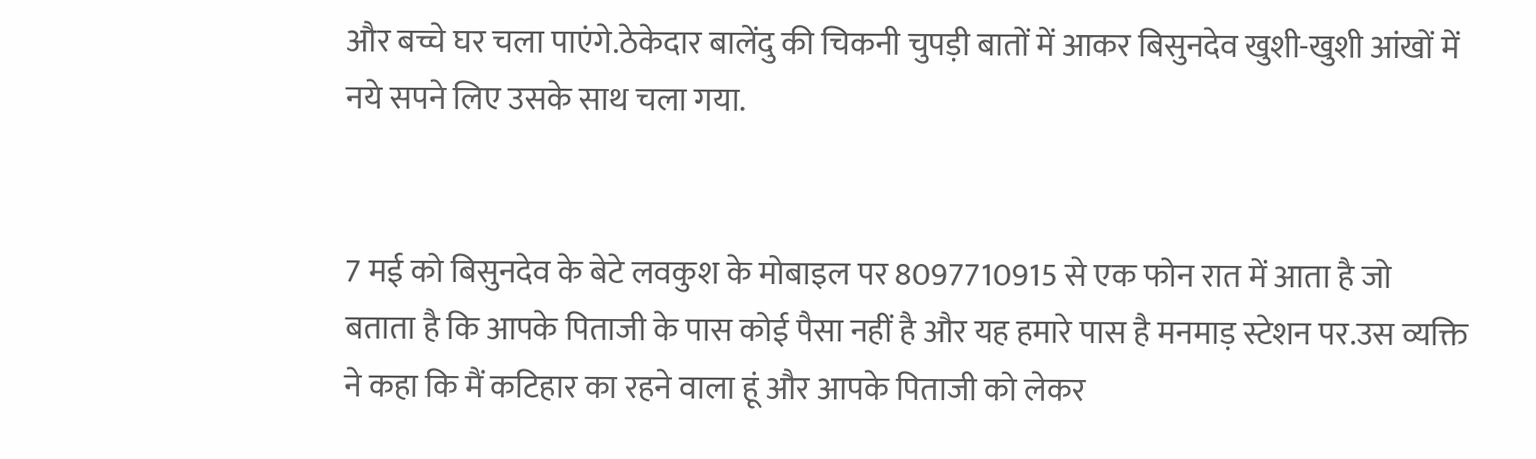और बच्चे घर चला पाएंगे.ठेकेदार बालेंदु की चिकनी चुपड़ी बातों में आकर बिसुनदेव खुशी-खुशी आंखों में नये सपने लिए उसके साथ चला गया.


7 मई को बिसुनदेव के बेटे लवकुश के मोबाइल पर 8097710915 से एक फोन रात में आता है जो बताता है कि आपके पिताजी के पास कोई पैसा नहीं है और यह हमारे पास है मनमाड़ स्टेशन पर.उस व्यक्ति ने कहा कि मैं कटिहार का रहने वाला हूं और आपके पिताजी को लेकर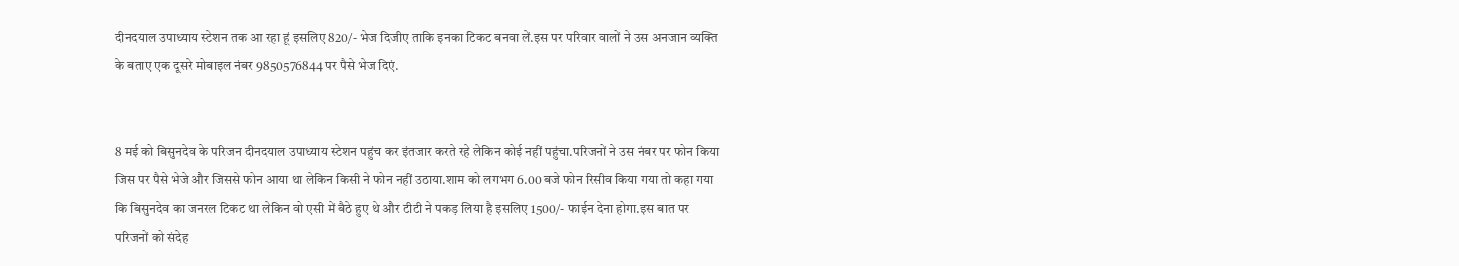दीनदयाल उपाध्याय स्टेशन तक आ रहा हूं इसलिए 820/- भेज दिजीए ताकि इनका टिकट बनवा लें.इस पर परिवार वालों ने उस अनजान व्यक्ति के बताए एक दूसरे मोबाइल नंबर 9850576844 पर पैसे भेज दिएं.


8 मई को बिसुनदेव के परिजन दीनदयाल उपाध्याय स्टेशन पहुंच कर इंतजार करते रहे लेकिन कोई नहीं पहुंचा.परिजनों ने उस नंबर पर फोन किया जिस पर पैसे भेजे और जिससे फोन आया था लेकिन किसी ने फोन नहीं उठाया.शाम को लगभग 6.00 बजे फोन रिसीव किया गया तो कहा गया कि बिसुनदेव का जनरल टिकट था लेकिन वो एसी में बैठे हुए थे और टीटी ने पकड़ लिया है इसलिए 1500/- फाईन देना होगा.इस बात पर परिजनों को संदेह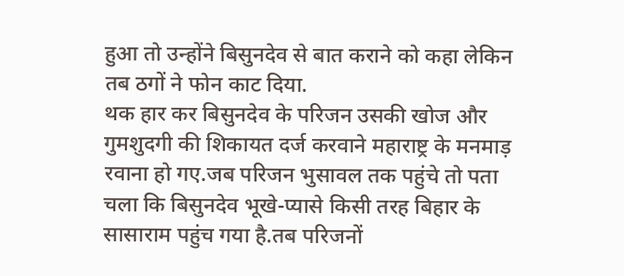हुआ तो उन्होंने बिसुनदेव से बात कराने को कहा लेकिन तब ठगों ने फोन काट दिया.
थक हार कर बिसुनदेव के परिजन उसकी खोज और गुमशुदगी की शिकायत दर्ज करवाने महाराष्ट्र के मनमाड़ रवाना हो गए.जब परिजन भुसावल तक पहुंचे तो पता चला कि बिसुनदेव भूखे-प्यासे किसी तरह बिहार के सासाराम पहुंच गया है.तब परिजनों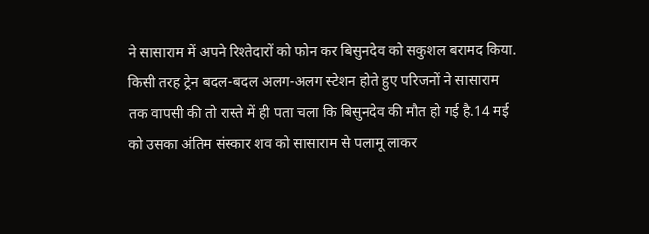ने सासाराम में अपने रिश्तेदारों को फोन कर बिसुनदेव‌ को सकुशल बरामद किया.
किसी तरह ट्रेन बदल-बदल अलग-अलग स्टेशन होते हुए परिजनों ने सासाराम तक वापसी की तो रास्ते में ही पता चला कि बिसुनदेव की मौत हो गई है.14 मई को उसका अंतिम संस्कार शव को सासाराम से पलामू लाकर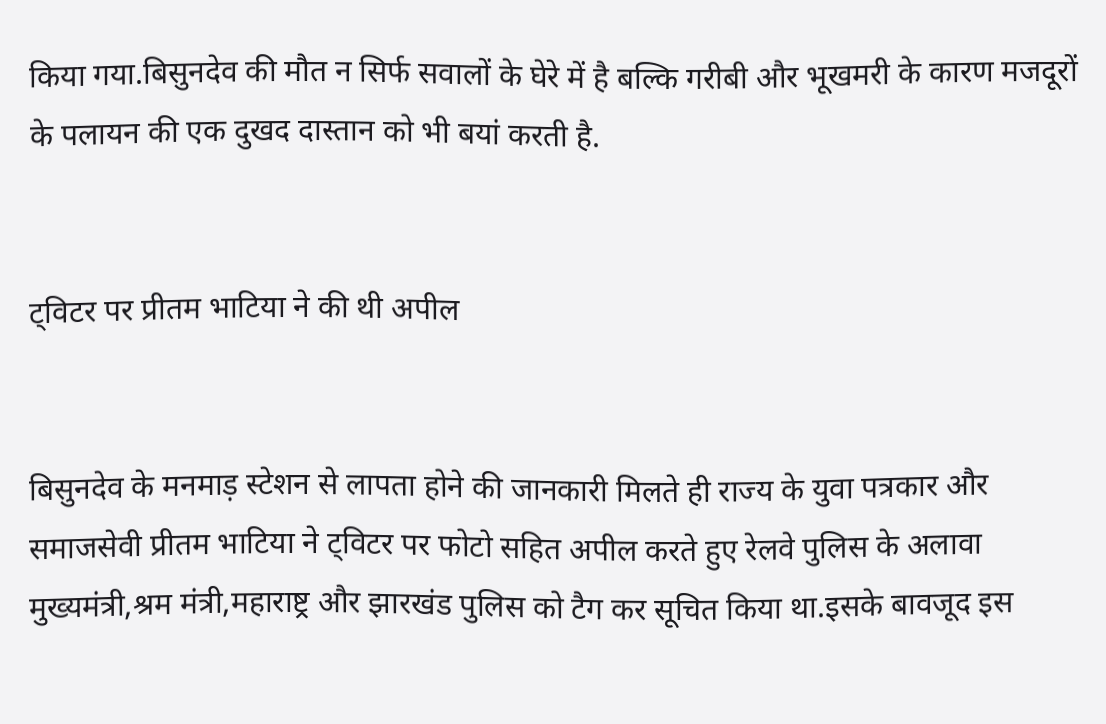किया गया.बिसुनदेव‌ की मौत न सिर्फ सवालों के घेरे में है बल्कि गरीबी और भूखमरी के कारण मजदूरों के पलायन की एक दुखद दास्तान को भी बयां करती है.


ट्विटर पर प्रीतम भाटिया ने की थी अपील


बिसुनदेव‌ के मनमाड़ स्टेशन से लापता होने की जानकारी मिलते ही राज्य के युवा पत्रकार और समाजसेवी प्रीतम भाटिया ने ट्विटर पर फोटो सहित अपील करते हुए रेलवे पुलिस के अलावा मुख्यमंत्री,श्रम मंत्री,महाराष्ट्र और झारखंड पुलिस को टैग कर सूचित किया था.इसके बावजूद इस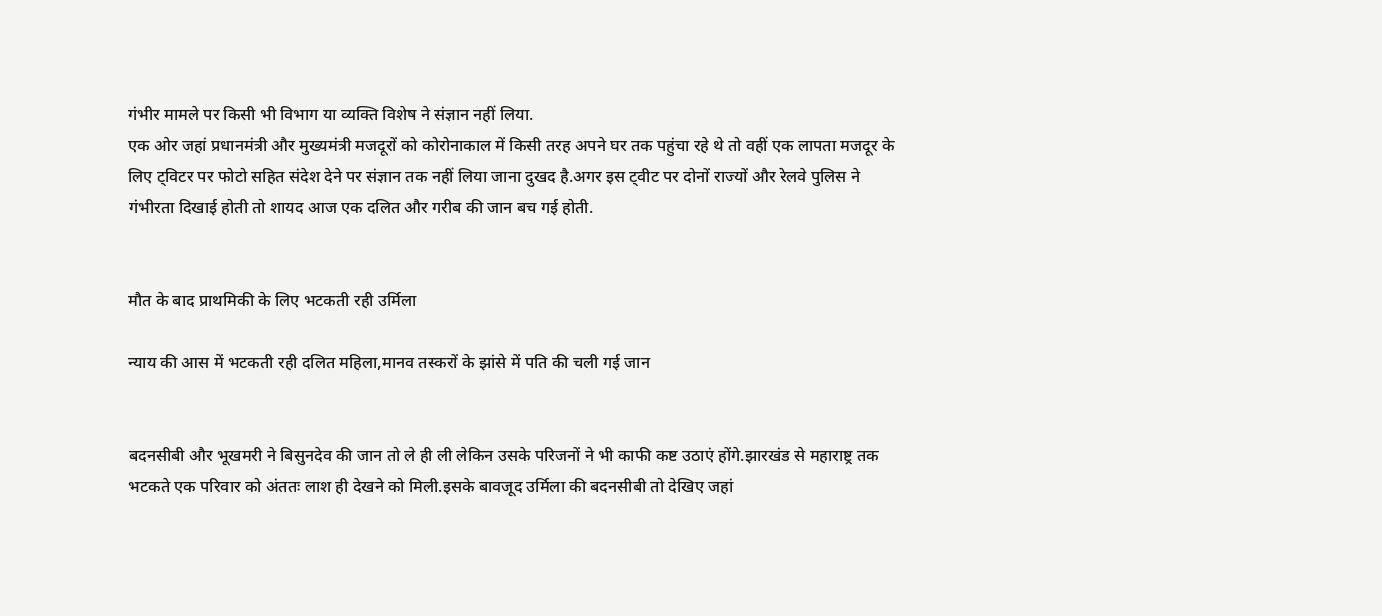गंभीर मामले पर किसी भी विभाग या व्यक्ति विशेष ने संज्ञान नहीं लिया.
एक ओर जहां प्रधानमंत्री और मुख्यमंत्री मजदूरों को कोरोनाकाल में किसी तरह अपने घर तक पहुंचा रहे थे तो वहीं एक लापता मजदूर के लिए ट्विटर पर फोटो सहित संदेश देने पर संज्ञान तक नहीं लिया जाना दुखद है.अगर इस ट्वीट पर दोनों राज्यों और रेलवे पुलिस ने गंभीरता दिखाई होती तो शायद आज एक दलित और गरीब की जान‌ बच गई होती.


मौत के बाद प्राथमिकी के लिए भटकती रही उर्मिला

न्याय की आस में भटकती रही दलित महिला,मानव तस्करों के झांसे में पति की चली गई जान


बदनसीबी और भूखमरी ने बिसुनदेव की जान तो ले ही ली लेकिन उसके परिजनों ने भी काफी कष्ट उठाएं होंगे.झारखंड से महाराष्ट्र तक भटकते एक परिवार को अंततः लाश ही देखने को मिली.इसके बावजूद उर्मिला की बदनसीबी तो देखिए जहां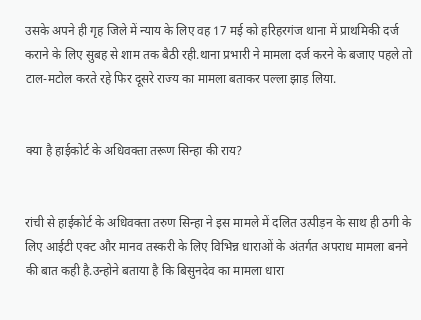उसके अपने ही गृह जिले में न्याय के लिए वह 17 मई को हरिहरगंज थाना में प्राथमिकी दर्ज कराने के लिए सुबह से शाम तक बैठी रही.थाना प्रभारी ने मामला दर्ज करने के बजाए पहले तो टाल-मटोल करते रहे फिर दूसरे राज्य का मामला बताकर पल्ला झाड़ लिया.


क्या है हाईकोर्ट के अधिवक्ता तरूण सिन्हा की राय?


रांची से हाईकोर्ट के अधिवक्ता तरुण सिन्हा ने इस मामले में दलित उत्पीड़न के साथ ही ठगी के लिए आईटी एक्ट और मानव तस्करी के लिए विभिन्न धाराओं के अंतर्गत अपराध मामला बनने की बात कही है.उन्होने बताया है कि बिसुनदेव‌ का मामला धारा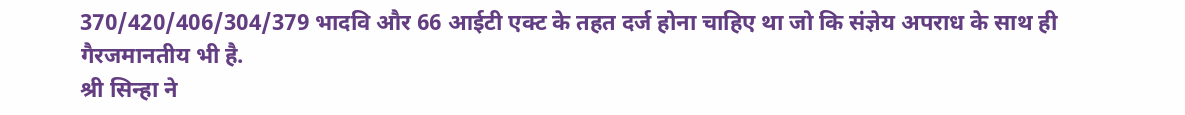370/420/406/304/379 भादवि और 66 आईटी एक्ट के तहत दर्ज होना चाहिए था जो कि संज्ञेय अपराध के साथ ही गैरजमानतीय भी है.
श्री सिन्हा ने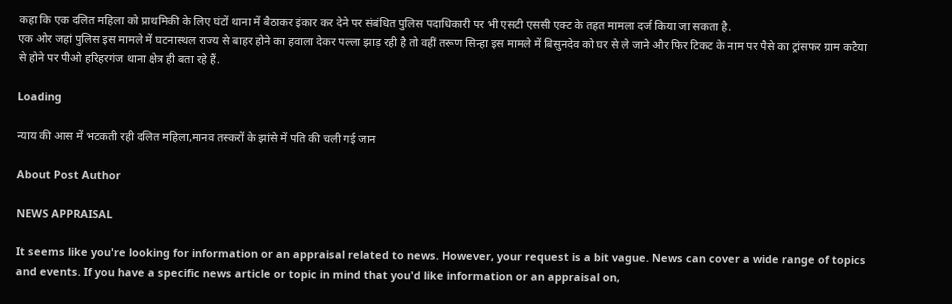कहा कि एक दलित महिला को प्राथमिकी के लिए घंटों थाना में बैठाकर इंकार कर देने पर संबंधित पुलिस पदाधिकारी पर भी एसटी एससी एक्ट के तहत मामला दर्ज किया जा सकता है.
एक ओर जहां पुलिस इस मामले में घटनास्थल राज्य से बाहर होने का हवाला देकर पल्ला झाड़ रही है तो वहीं तरूण सिन्हा इस मामले में बिसुनदेव‌ को घर से ले जाने और फिर टिकट के नाम पर पैसे का ट्रांसफर ग्राम कटैया से होने पर पीओ हरिहरगंज थाना क्षेत्र ही बता रहे हैं.

Loading

न्याय की आस में भटकती रही दलित महिला,मानव तस्करों के झांसे में पति की चली गई जान

About Post Author

NEWS APPRAISAL

It seems like you're looking for information or an appraisal related to news. However, your request is a bit vague. News can cover a wide range of topics and events. If you have a specific news article or topic in mind that you'd like information or an appraisal on,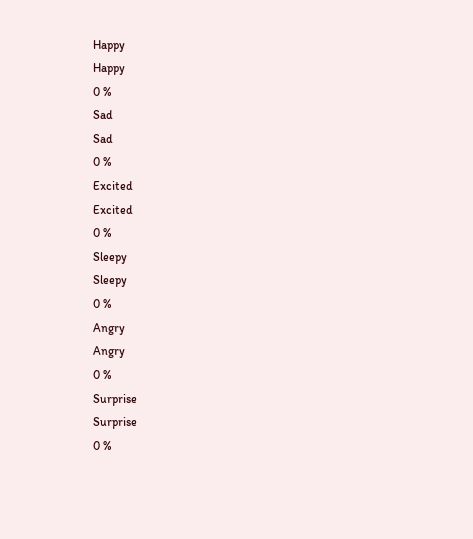Happy
Happy
0 %
Sad
Sad
0 %
Excited
Excited
0 %
Sleepy
Sleepy
0 %
Angry
Angry
0 %
Surprise
Surprise
0 %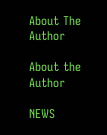About The Author

About the Author

NEWS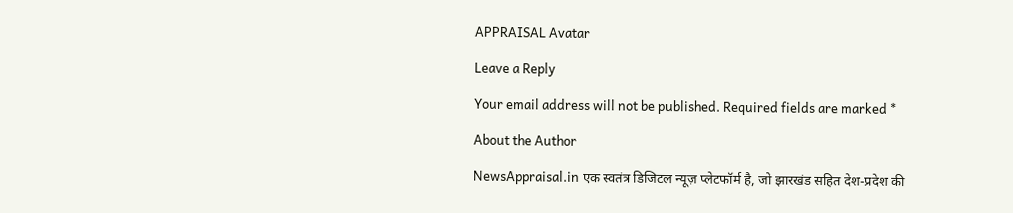APPRAISAL Avatar

Leave a Reply

Your email address will not be published. Required fields are marked *

About the Author

NewsAppraisal.in एक स्वतंत्र डिजिटल न्यूज़ प्लेटफॉर्म है, जो झारखंड सहित देश-प्रदेश की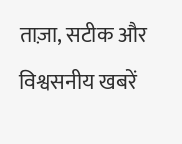ताज़ा, सटीक और विश्वसनीय खबरें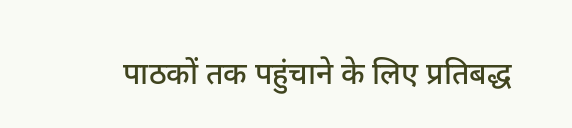पाठकों तक पहुंचाने के लिए प्रतिबद्ध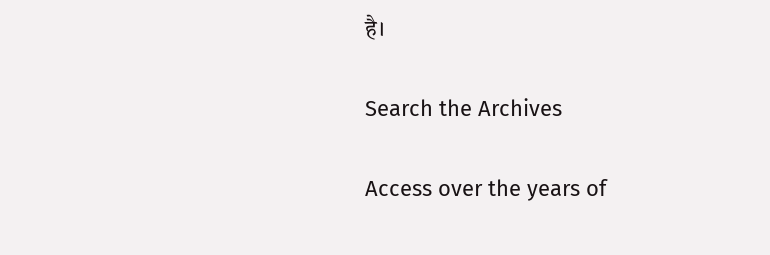है।

Search the Archives

Access over the years of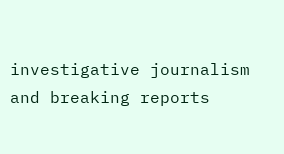investigative journalism and breaking reports